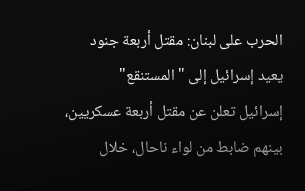الحرب على لبنان: مقتل أربعة جنود يعيد إسرائيل إلى "المستنقع"
إسرائيل تعلن عن مقتل أربعة عسكريين، بينهم ضابط من لواء ناحال، خلال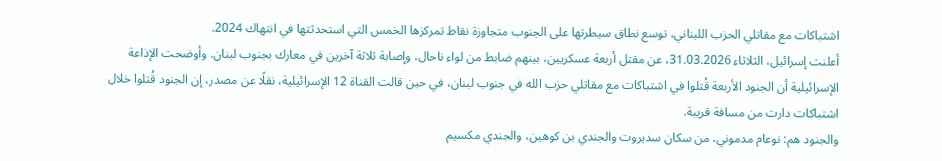اشتباكات مع مقاتلي الحزب اللبناني، توسع نطاق سيطرتها على الجنوب متجاوزة نقاط تمركزها الخمس التي استحدثتها في انتهاك 2024.
أعلنت إسرائيل، الثلاثاء 31.03.2026، عن مقتل أربعة عسكريين، بينهم ضابط من لواء ناحال، وإصابة ثلاثة آخرين في معارك بجنوب لبنان. وأوضحت الإذاعة الإسرائيلية أن الجنود الأربعة قُتلوا في اشتباكات مع مقاتلي حزب الله في جنوب لبنان، في حين قالت القناة 12 الإسرائيلية، نقلًا عن مصدر، إن الجنود قُتلوا خلال اشتباكات دارت من مسافة قريبة.
والجنود هم: نوعام مدموني، من سكان سديروت والجندي بن كوهين، والجندي مكسيم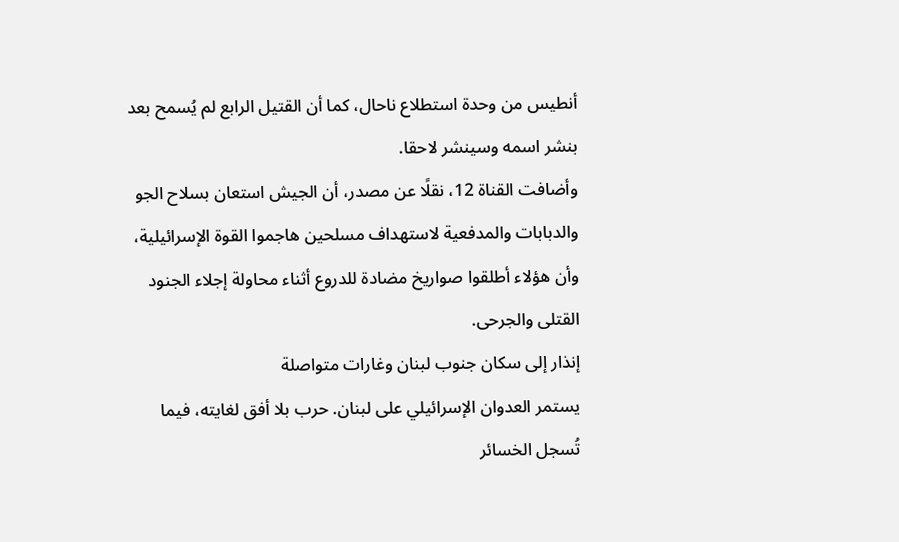أنطيس من وحدة استطلاع ناحال، كما أن القتيل الرابع لم يُسمح بعد بنشر اسمه وسينشر لاحقا.
وأضافت القناة 12، نقلًا عن مصدر، أن الجيش استعان بسلاح الجو والدبابات والمدفعية لاستهداف مسلحين هاجموا القوة الإسرائيلية، وأن هؤلاء أطلقوا صواريخ مضادة للدروع أثناء محاولة إجلاء الجنود القتلى والجرحى.
إنذار إلى سكان جنوب لبنان وغارات متواصلة
يستمر العدوان الإسرائيلي على لبنان. حرب بلا أفق لغايته، فيما تُسجل الخسائر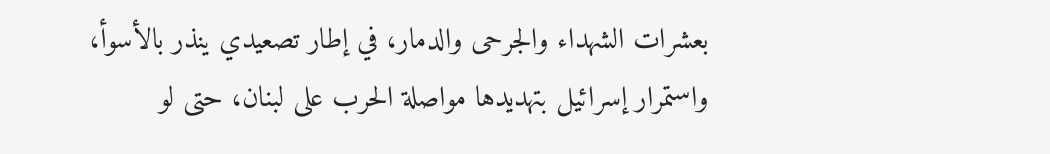بعشرات الشهداء والجرحى والدمار، في إطار تصعيدي ينذر بالأسوأ، واستمرار إسرائيل بتهديدها مواصلة الحرب على لبنان، حتى لو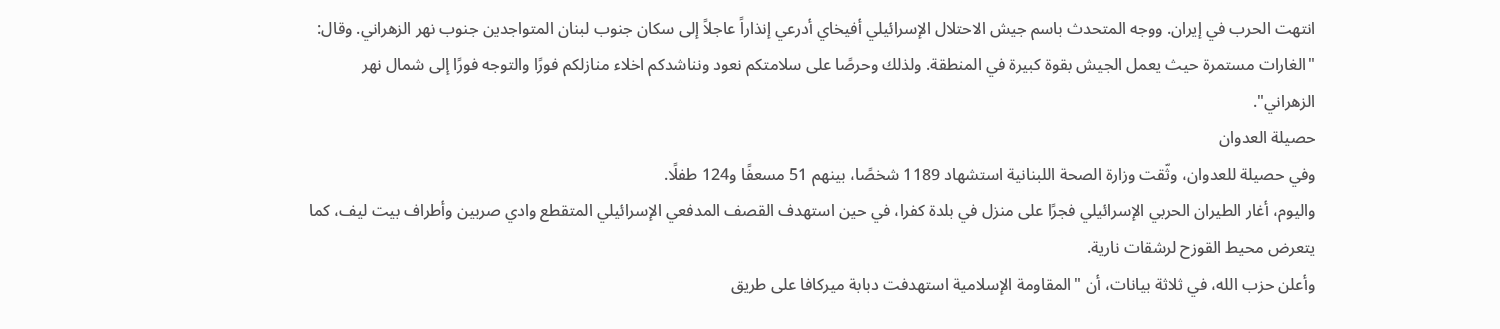انتهت الحرب في إيران. ووجه المتحدث باسم جيش الاحتلال الإسرائيلي أفيخاي أدرعي إنذاراً عاجلاً إلى سكان جنوب لبنان المتواجدين جنوب نهر الزهراني. وقال: "الغارات مستمرة حيث يعمل الجيش بقوة كبيرة في المنطقة. ولذلك وحرصًا على سلامتكم نعود ونناشدكم اخلاء منازلكم فورًا والتوجه فورًا إلى شمال نهر الزهراني".
حصيلة العدوان
وفي حصيلة للعدوان، وثّقت وزارة الصحة اللبنانية استشهاد 1189 شخصًا، بينهم 51 مسعفًا و124 طفلًا.
واليوم، أغار الطيران الحربي الإسرائيلي فجرًا على منزل في بلدة كفرا، في حين استهدف القصف المدفعي الإسرائيلي المتقطع وادي صربين وأطراف بيت ليف، كما يتعرض محيط القوزح لرشقات نارية.
وأعلن حزب الله، في ثلاثة بيانات، أن "المقاومة الإسلامية استهدفت دبابة ميركافا على طريق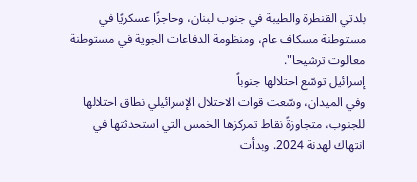بلدتي القنطرة والطيبة في جنوب لبنان، وحاجزًا عسكريًا في مستوطنة مسكاف عام، ومنظومة الدفاعات الجوية في مستوطنة معالوت ترشيحا".
إسرائيل توسّع احتلالها جنوباً
وفي الميدان، وسّعت قوات الاحتلال الإسرائيلي نطاق احتلالها للجنوب، متجاوزةً نقاط تمركزها الخمس التي استحدثتها في انتهاك لهدنة 2024. وبدأت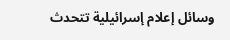وسائل إعلام إسرائيلية تتحدث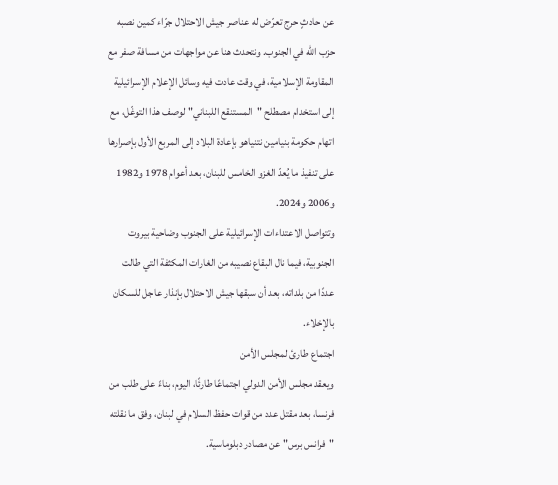عن حادثٍ حرج تعرّض له عناصر جيش الاحتلال جرّاء كمين نصبه حزب الله في الجنوب. ونتحدث هنا عن مواجهات من مسافة صفر مع المقاومة الإسلامية، في وقت عادت فيه وسائل الإعلام الإسرائيلية إلى استخدام مصطلح "المستنقع اللبناني" لوصف هذا التوغّل، مع اتهام حكومة بنيامين نتنياهو بإعادة البلاد إلى المربع الأول بإصرارها على تنفيذ ما يُعدّ الغزو الخامس للبنان، بعد أعوام 1978 و1982 و2006 و2024.
وتتواصل الاعتداءات الإسرائيلية على الجنوب وضاحية بيروت الجنوبية، فيما نال البقاع نصيبه من الغارات المكثفة التي طالت عددًا من بلداته، بعد أن سبقها جيش الاحتلال بإنذار عاجل للسكان بالإخلاء.
اجتماع طارئ لمجلس الأمن
ويعقد مجلس الأمن الدولي اجتماعًا طارئًا، اليوم، بناءً على طلب من فرنسا، بعد مقتل عدد من قوات حفظ السلام في لبنان، وفق ما نقلته "فرانس برس" عن مصادر دبلوماسية.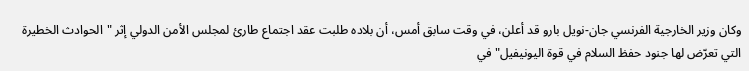وكان وزير الخارجية الفرنسي جان-نويل بارو قد أعلن، في وقت سابق أمس، أن بلاده طلبت عقد اجتماع طارئ لمجلس الأمن الدولي إثر "الحوادث الخطيرة التي تعرّض لها جنود حفظ السلام في قوة اليونيفيل" في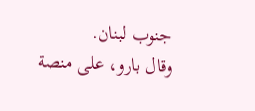جنوب لبنان.
وقال بارو، على منصة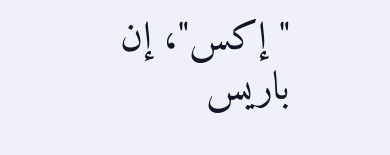"إكس"، إن باريس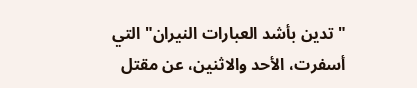"تدين بأشد العبارات النيران" التي أسفرت، الأحد والاثنين، عن مقتل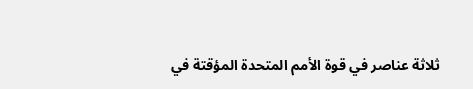ثلاثة عناصر في قوة الأمم المتحدة المؤقتة في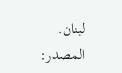لبنان.
المصدر: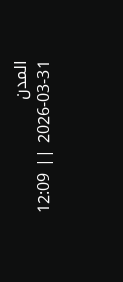المدن
2026-03-31 || 12:09